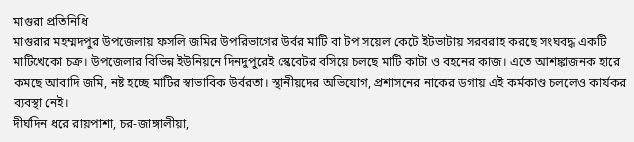মাগুরা প্রতিনিধি
মাগুরার মহম্মদপুর উপজেলায় ফসলি জমির উপরিভাগের উর্বর মাটি বা টপ সয়েল কেটে ইটভাটায় সরবরাহ করছে সংঘবদ্ধ একটি মাটিখেকো চক্র। উপজেলার বিভিন্ন ইউনিয়নে দিনদুপুরেই স্কেবেটর বসিয়ে চলছে মাটি কাটা ও বহনের কাজ। এতে আশঙ্কাজনক হারে কমছে আবাদি জমি, নষ্ট হচ্ছে মাটির স্বাভাবিক উর্বরতা। স্থানীয়দের অভিযোগ, প্রশাসনের নাকের ডগায় এই কর্মকাণ্ড চললেও কার্যকর ব্যবস্থা নেই।
দীর্ঘদিন ধরে রায়পাশা, চর-জাঙ্গালীয়া,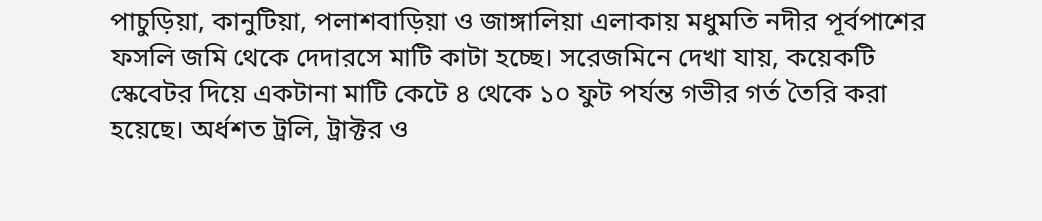পাচুড়িয়া, কানুটিয়া, পলাশবাড়িয়া ও জাঙ্গালিয়া এলাকায় মধুমতি নদীর পূর্বপাশের ফসলি জমি থেকে দেদারসে মাটি কাটা হচ্ছে। সরেজমিনে দেখা যায়, কয়েকটি স্কেবেটর দিয়ে একটানা মাটি কেটে ৪ থেকে ১০ ফুট পর্যন্ত গভীর গর্ত তৈরি করা হয়েছে। অর্ধশত ট্রলি, ট্রাক্টর ও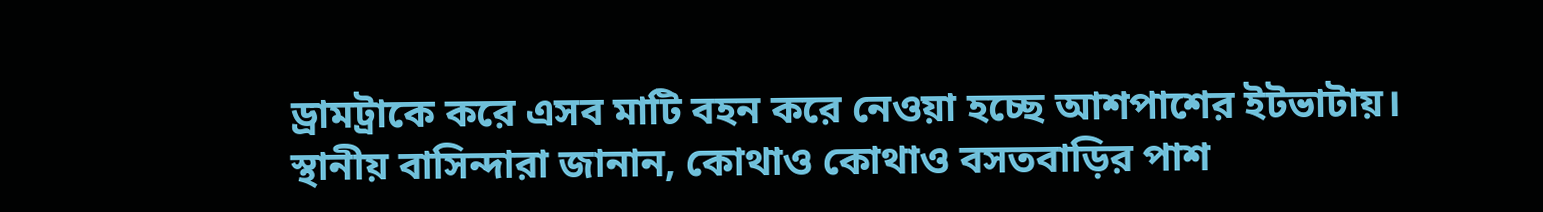ড্রামট্রাকে করে এসব মাটি বহন করে নেওয়া হচ্ছে আশপাশের ইটভাটায়।
স্থানীয় বাসিন্দারা জানান, কোথাও কোথাও বসতবাড়ির পাশ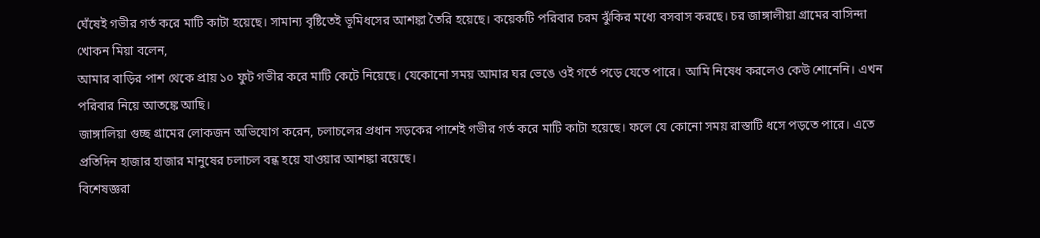ঘেঁষেই গভীর গর্ত করে মাটি কাটা হয়েছে। সামান্য বৃষ্টিতেই ভূমিধসের আশঙ্কা তৈরি হয়েছে। কয়েকটি পরিবার চরম ঝুঁকির মধ্যে বসবাস করছে। চর জাঙ্গালীয়া গ্রামের বাসিন্দা খোকন মিয়া বলেন,
আমার বাড়ির পাশ থেকে প্রায় ১০ ফুট গভীর করে মাটি কেটে নিয়েছে। যেকোনো সময় আমার ঘর ভেঙে ওই গর্তে পড়ে যেতে পারে। আমি নিষেধ করলেও কেউ শোনেনি। এখন পরিবার নিয়ে আতঙ্কে আছি।
জাঙ্গালিয়া গুচ্ছ গ্রামের লোকজন অভিযোগ করেন, চলাচলের প্রধান সড়কের পাশেই গভীর গর্ত করে মাটি কাটা হয়েছে। ফলে যে কোনো সময় রাস্তাটি ধসে পড়তে পারে। এতে প্রতিদিন হাজার হাজার মানুষের চলাচল বন্ধ হয়ে যাওয়ার আশঙ্কা রয়েছে।
বিশেষজ্ঞরা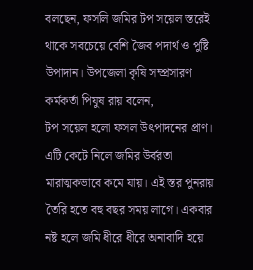বলছেন, ফসলি জমির টপ সয়েল স্তরেই থাকে সবচেয়ে বেশি জৈব পদার্থ ও পুষ্টি উপাদান। উপজেলা কৃষি সম্প্রসারণ কর্মকর্তা পিযুষ রায় বলেন,
টপ সয়েল হলো ফসল উৎপাদনের প্রাণ। এটি কেটে নিলে জমির উর্বরতা মারাত্মকভাবে কমে যায়। এই স্তর পুনরায় তৈরি হতে বহু বছর সময় লাগে। একবার নষ্ট হলে জমি ধীরে ধীরে অনাবাদি হয়ে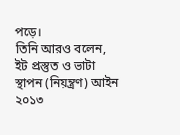পড়ে।
তিনি আরও বলেন,
ইট প্রস্তুত ও ভাটা স্থাপন (নিয়ন্ত্রণ) আইন ২০১৩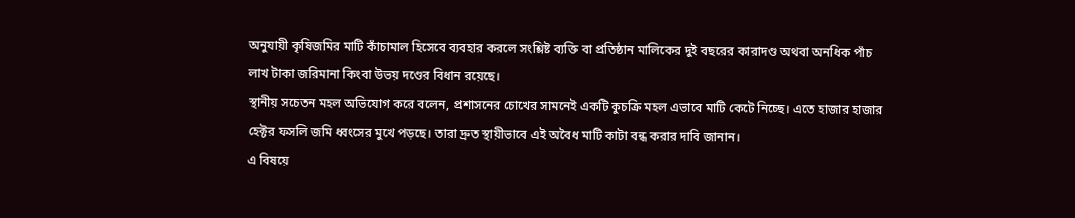অনুযায়ী কৃষিজমির মাটি কাঁচামাল হিসেবে ব্যবহার করলে সংশ্লিষ্ট ব্যক্তি বা প্রতিষ্ঠান মালিকের দুই বছরের কারাদণ্ড অথবা অনধিক পাঁচ লাখ টাকা জরিমানা কিংবা উভয় দণ্ডের বিধান রয়েছে।
স্থানীয় সচেতন মহল অভিযোগ করে বলেন, প্রশাসনের চোখের সামনেই একটি কুচক্রি মহল এভাবে মাটি কেটে নিচ্ছে। এতে হাজার হাজার হেক্টর ফসলি জমি ধ্বংসের মুখে পড়ছে। তারা দ্রুত স্থায়ীভাবে এই অবৈধ মাটি কাটা বন্ধ করার দাবি জানান।
এ বিষয়ে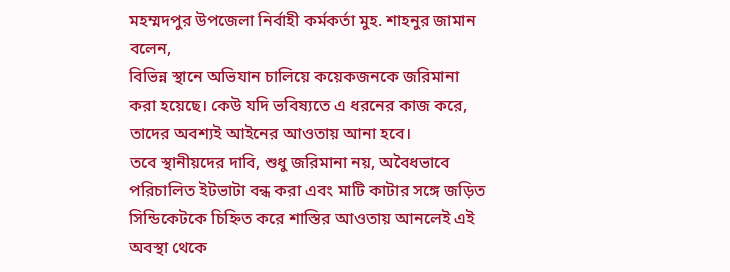মহম্মদপুর উপজেলা নির্বাহী কর্মকর্তা মুহ. শাহনুর জামান বলেন,
বিভিন্ন স্থানে অভিযান চালিয়ে কয়েকজনকে জরিমানা করা হয়েছে। কেউ যদি ভবিষ্যতে এ ধরনের কাজ করে, তাদের অবশ্যই আইনের আওতায় আনা হবে।
তবে স্থানীয়দের দাবি, শুধু জরিমানা নয়, অবৈধভাবে পরিচালিত ইটভাটা বন্ধ করা এবং মাটি কাটার সঙ্গে জড়িত সিন্ডিকেটকে চিহ্নিত করে শাস্তির আওতায় আনলেই এই অবস্থা থেকে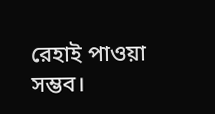রেহাই পাওয়া সম্ভব।